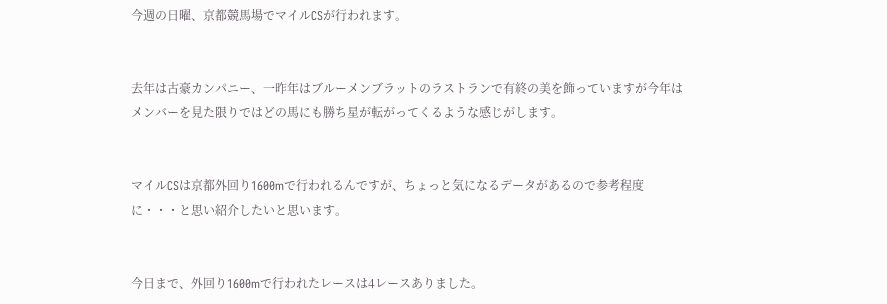今週の日曜、京都競馬場でマイルCSが行われます。


去年は古豪カンパニー、一昨年はブルーメンブラットのラストランで有終の美を飾っていますが今年はメンバーを見た限りではどの馬にも勝ち星が転がってくるような感じがします。


マイルCSは京都外回り1600mで行われるんですが、ちょっと気になるデータがあるので参考程度に・・・と思い紹介したいと思います。


今日まで、外回り1600mで行われたレースは4レースありました。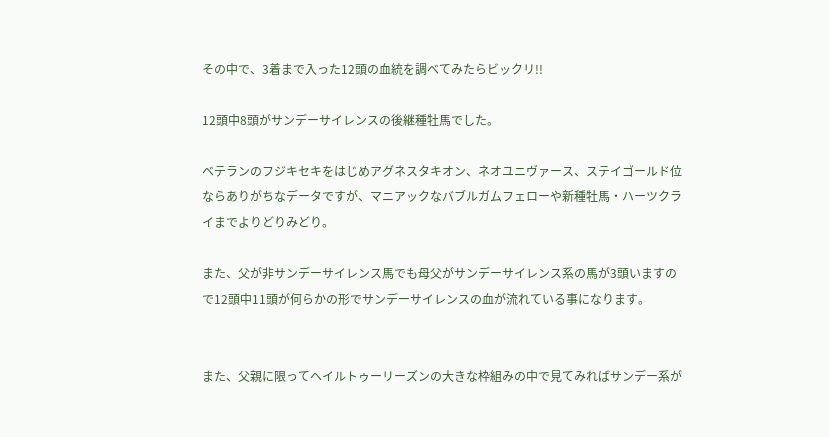その中で、3着まで入った12頭の血統を調べてみたらビックリ!!

12頭中8頭がサンデーサイレンスの後継種牡馬でした。

ベテランのフジキセキをはじめアグネスタキオン、ネオユニヴァース、ステイゴールド位ならありがちなデータですが、マニアックなバブルガムフェローや新種牡馬・ハーツクライまでよりどりみどり。

また、父が非サンデーサイレンス馬でも母父がサンデーサイレンス系の馬が3頭いますので12頭中11頭が何らかの形でサンデーサイレンスの血が流れている事になります。


また、父親に限ってヘイルトゥーリーズンの大きな枠組みの中で見てみればサンデー系が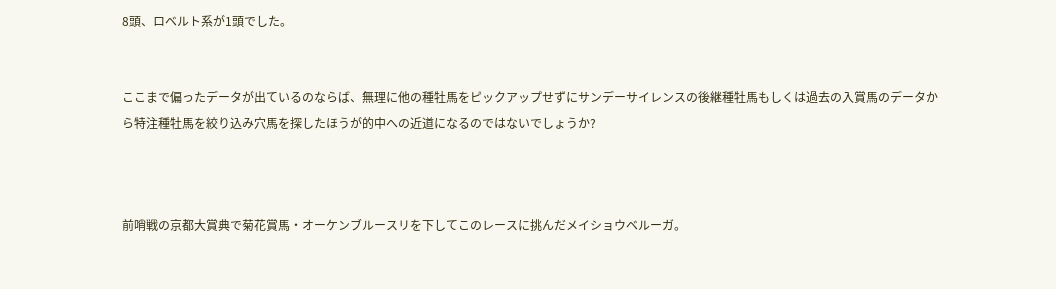8頭、ロベルト系が1頭でした。


ここまで偏ったデータが出ているのならば、無理に他の種牡馬をピックアップせずにサンデーサイレンスの後継種牡馬もしくは過去の入賞馬のデータから特注種牡馬を絞り込み穴馬を探したほうが的中への近道になるのではないでしょうか?



前哨戦の京都大賞典で菊花賞馬・オーケンブルースリを下してこのレースに挑んだメイショウベルーガ。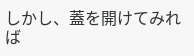しかし、蓋を開けてみれば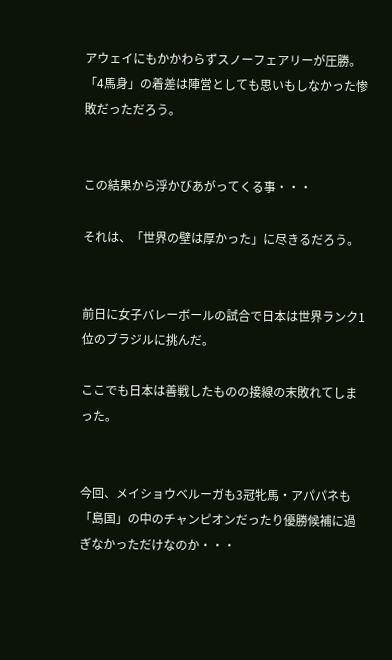アウェイにもかかわらずスノーフェアリーが圧勝。「4馬身」の着差は陣営としても思いもしなかった惨敗だっただろう。


この結果から浮かびあがってくる事・・・

それは、「世界の壁は厚かった」に尽きるだろう。


前日に女子バレーボールの試合で日本は世界ランク1位のブラジルに挑んだ。

ここでも日本は善戦したものの接線の末敗れてしまった。


今回、メイショウベルーガも3冠牝馬・アパパネも「島国」の中のチャンピオンだったり優勝候補に過ぎなかっただけなのか・・・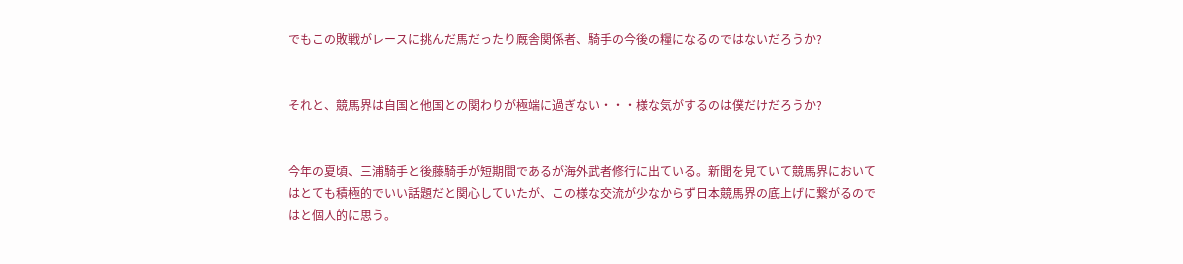でもこの敗戦がレースに挑んだ馬だったり厩舎関係者、騎手の今後の糧になるのではないだろうか?


それと、競馬界は自国と他国との関わりが極端に過ぎない・・・様な気がするのは僕だけだろうか?


今年の夏頃、三浦騎手と後藤騎手が短期間であるが海外武者修行に出ている。新聞を見ていて競馬界においてはとても積極的でいい話題だと関心していたが、この様な交流が少なからず日本競馬界の底上げに繋がるのではと個人的に思う。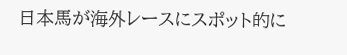日本馬が海外レースにスポット的に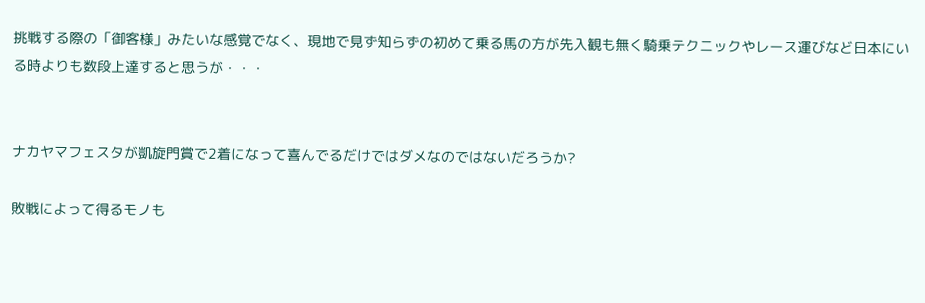挑戦する際の「御客様」みたいな感覚でなく、現地で見ず知らずの初めて乗る馬の方が先入観も無く騎乗テクニックやレース運びなど日本にいる時よりも数段上達すると思うが・・・


ナカヤマフェスタが凱旋門賞で2着になって喜んでるだけではダメなのではないだろうか?

敗戦によって得るモノも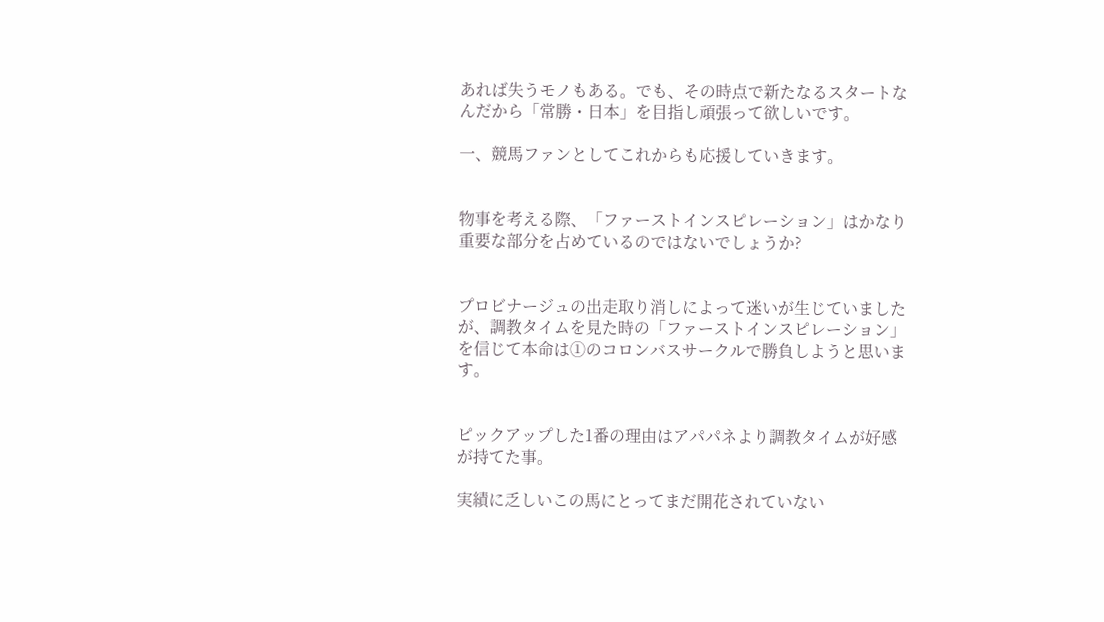あれば失うモノもある。でも、その時点で新たなるスタートなんだから「常勝・日本」を目指し頑張って欲しいです。

一、競馬ファンとしてこれからも応援していきます。


物事を考える際、「ファーストインスピレーション」はかなり重要な部分を占めているのではないでしょうか?


プロビナージュの出走取り消しによって迷いが生じていましたが、調教タイムを見た時の「ファーストインスピレーション」を信じて本命は①のコロンバスサークルで勝負しようと思います。


ピックアップした1番の理由はアパパネより調教タイムが好感が持てた事。

実績に乏しいこの馬にとってまだ開花されていない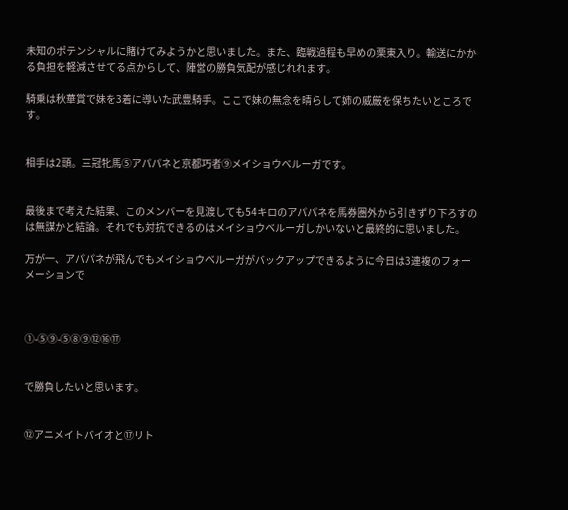未知のポテンシャルに賭けてみようかと思いました。また、臨戦過程も早めの栗東入り。輸送にかかる負担を軽減させてる点からして、陣営の勝負気配が感じれれます。

騎乗は秋華賞で妹を3着に導いた武豊騎手。ここで妹の無念を晴らして姉の威厳を保ちたいところです。


相手は2頭。三冠牝馬⑤アパパネと京都巧者⑨メイショウベルーガです。


最後まで考えた結果、このメンバーを見渡しても54キロのアパパネを馬券圏外から引きずり下ろすのは無謀かと結論。それでも対抗できるのはメイショウベルーガしかいないと最終的に思いました。

万が一、アパパネが飛んでもメイショウベルーガがバックアップできるように今日は3連複のフォーメーションで



①-⑤⑨-⑤⑧⑨⑫⑯⑰


で勝負したいと思います。


⑫アニメイトバイオと⑰リト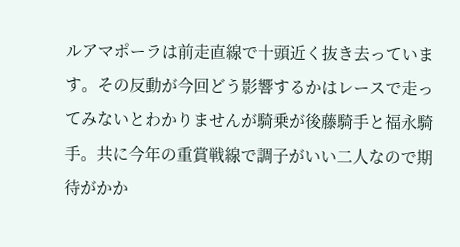ルアマポーラは前走直線で十頭近く抜き去っています。その反動が今回どう影響するかはレースで走ってみないとわかりませんが騎乗が後藤騎手と福永騎手。共に今年の重賞戦線で調子がいい二人なので期待がかか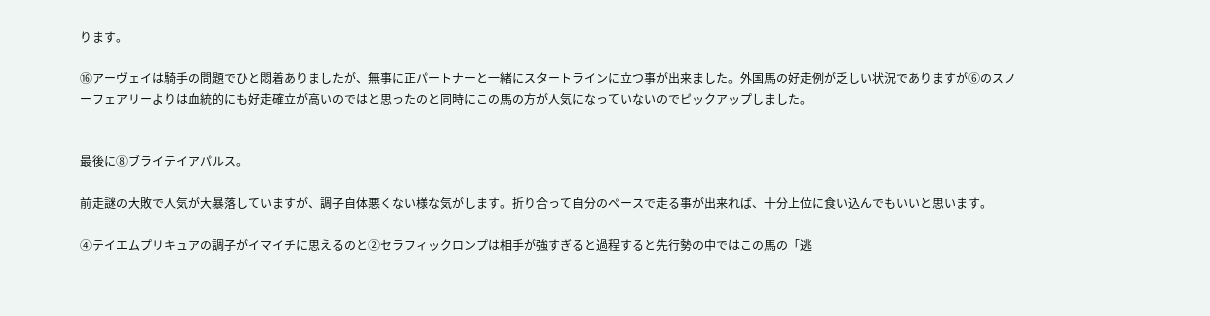ります。

⑯アーヴェイは騎手の問題でひと悶着ありましたが、無事に正パートナーと一緒にスタートラインに立つ事が出来ました。外国馬の好走例が乏しい状況でありますが⑥のスノーフェアリーよりは血統的にも好走確立が高いのではと思ったのと同時にこの馬の方が人気になっていないのでピックアップしました。


最後に⑧ブライテイアパルス。

前走謎の大敗で人気が大暴落していますが、調子自体悪くない様な気がします。折り合って自分のペースで走る事が出来れば、十分上位に食い込んでもいいと思います。

④テイエムプリキュアの調子がイマイチに思えるのと②セラフィックロンプは相手が強すぎると過程すると先行勢の中ではこの馬の「逃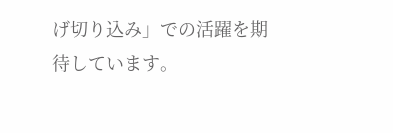げ切り込み」での活躍を期待しています。